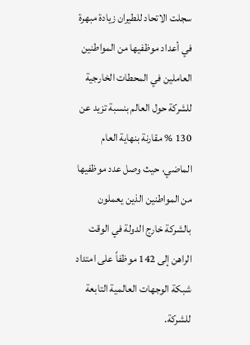سجلت الاتحاد للطيران زيادة مبهرة في أعداد موظفيها من المواطنين العاملين في المحطات الخارجية للشركة حول العالم بنسبة تزيد عن 130 % مقارنة بنهاية العام الماضي، حيث وصل عدد موظفيها من المواطنين الذين يعملون بالشركة خارج الدولة في الوقت الراهن إلى 142 موظفاً على امتداد شبكة الوجهات العالمية التابعة للشركة.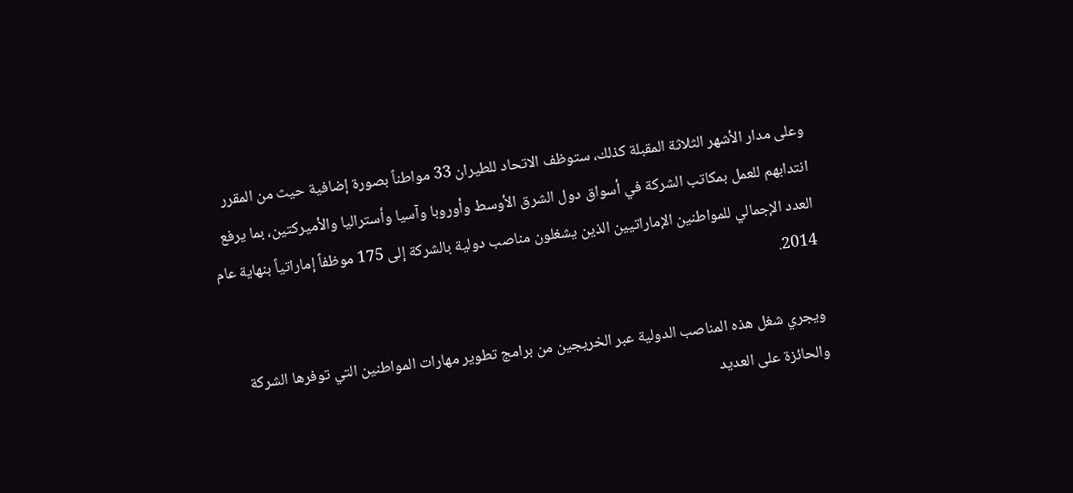وعلى مدار الأشهر الثلاثة المقبلة كذلك، ستوظف الاتحاد للطيران 33 مواطناً بصورة إضافية حيث من المقرر انتدابهم للعمل بمكاتب الشركة في أسواق دول الشرق الأوسط وأوروبا وآسيا وأستراليا والأميركتين، بما يرفع العدد الإجمالي للمواطنين الإماراتيين الذين يشغلون مناصب دولية بالشركة إلى 175 موظفاً إماراتياً بنهاية عام 2014.

ويجري شغل هذه المناصب الدولية عبر الخريجين من برامج تطوير مهارات المواطنين التي توفرها الشركة والحائزة على العديد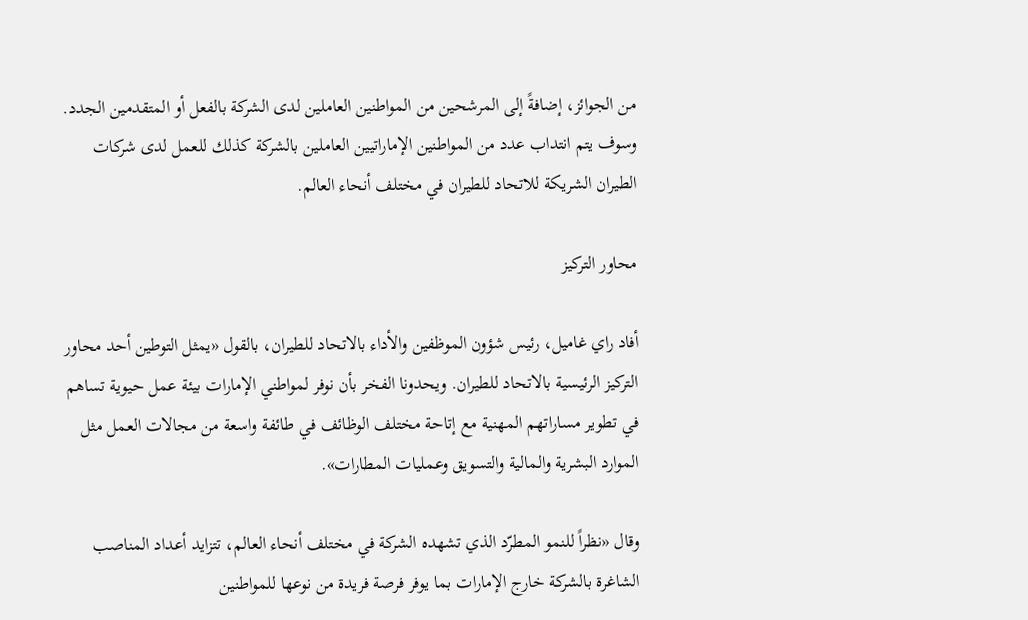من الجوائز، إضافةً إلى المرشحين من المواطنين العاملين لدى الشركة بالفعل أو المتقدمين الجدد. وسوف يتم انتداب عدد من المواطنين الإماراتيين العاملين بالشركة كذلك للعمل لدى شركات الطيران الشريكة للاتحاد للطيران في مختلف أنحاء العالم.

محاور التركيز

أفاد راي غاميل، رئيس شؤون الموظفين والأداء بالاتحاد للطيران، بالقول «يمثل التوطين أحد محاور التركيز الرئيسية بالاتحاد للطيران. ويحدونا الفخر بأن نوفر لمواطني الإمارات بيئة عمل حيوية تساهم في تطوير مساراتهم المهنية مع إتاحة مختلف الوظائف في طائفة واسعة من مجالات العمل مثل الموارد البشرية والمالية والتسويق وعمليات المطارات».

وقال «نظراً للنمو المطرّد الذي تشهده الشركة في مختلف أنحاء العالم، تتزايد أعداد المناصب الشاغرة بالشركة خارج الإمارات بما يوفر فرصة فريدة من نوعها للمواطنين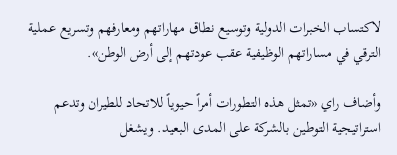لاكتساب الخبرات الدولية وتوسيع نطاق مهاراتهم ومعارفهم وتسريع عملية الترقي في مساراتهم الوظيفية عقب عودتهم إلى أرض الوطن».

وأضاف راي «تمثل هذه التطورات أمراً حيوياً للاتحاد للطيران وتدعم استراتيجية التوطين بالشركة على المدى البعيد. ويشغل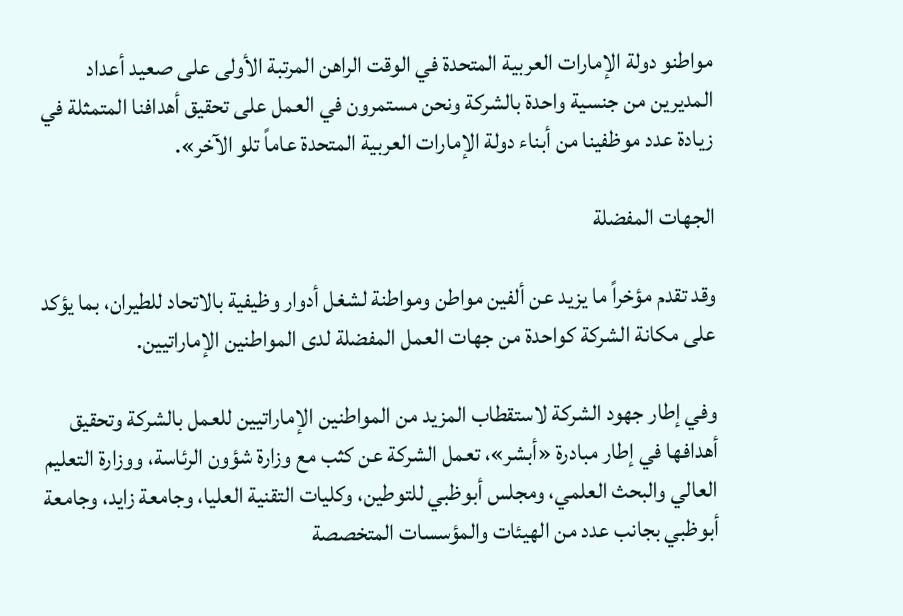مواطنو دولة الإمارات العربية المتحدة في الوقت الراهن المرتبة الأولى على صعيد أعداد المديرين من جنسية واحدة بالشركة ونحن مستمرون في العمل على تحقيق أهدافنا المتمثلة في زيادة عدد موظفينا من أبناء دولة الإمارات العربية المتحدة عاماً تلو الآخر».

الجهات المفضلة

وقد تقدم مؤخراً ما يزيد عن ألفين مواطن ومواطنة لشغل أدوار وظيفية بالاتحاد للطيران، بما يؤكد على مكانة الشركة كواحدة من جهات العمل المفضلة لدى المواطنين الإماراتيين.

وفي إطار جهود الشركة لاستقطاب المزيد من المواطنين الإماراتيين للعمل بالشركة وتحقيق أهدافها في إطار مبادرة «أبشر»، تعمل الشركة عن كثب مع وزارة شؤون الرئاسة، ووزارة التعليم العالي والبحث العلمي، ومجلس أبوظبي للتوطين، وكليات التقنية العليا، وجامعة زايد، وجامعة أبوظبي بجانب عدد من الهيئات والمؤسسات المتخصصة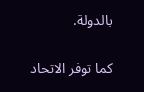بالدولة.

كما توفر الاتحاد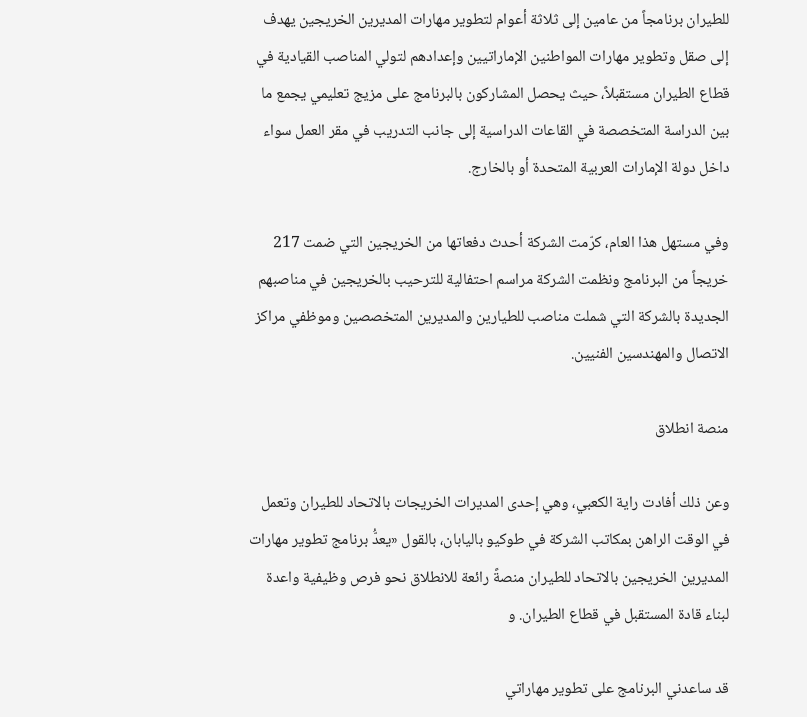للطيران برنامجاً من عامين إلى ثلاثة أعوام لتطوير مهارات المديرين الخريجين يهدف إلى صقل وتطوير مهارات المواطنين الإماراتيين وإعدادهم لتولي المناصب القيادية في قطاع الطيران مستقبلاً، حيث يحصل المشاركون بالبرنامج على مزيج تعليمي يجمع ما بين الدراسة المتخصصة في القاعات الدراسية إلى جانب التدريب في مقر العمل سواء داخل دولة الإمارات العربية المتحدة أو بالخارج.

وفي مستهل هذا العام، كرّمت الشركة أحدث دفعاتها من الخريجين التي ضمت 217 خريجاً من البرنامج ونظمت الشركة مراسم احتفالية للترحيب بالخريجين في مناصبهم الجديدة بالشركة التي شملت مناصب للطيارين والمديرين المتخصصين وموظفي مراكز الاتصال والمهندسين الفنيين.

منصة انطلاق

وعن ذلك أفادت راية الكعبي، وهي إحدى المديرات الخريجات بالاتحاد للطيران وتعمل في الوقت الراهن بمكاتب الشركة في طوكيو باليابان، بالقول «يعدُّ برنامج تطوير مهارات المديرين الخريجين بالاتحاد للطيران منصةً رائعة للانطلاق نحو فرص وظيفية واعدة لبناء قادة المستقبل في قطاع الطيران. و

قد ساعدني البرنامج على تطوير مهاراتي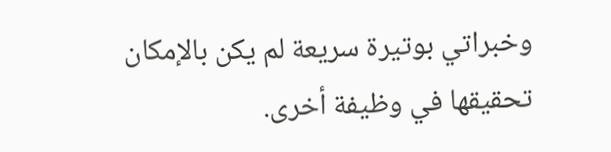وخبراتي بوتيرة سريعة لم يكن بالإمكان تحقيقها في وظيفة أخرى.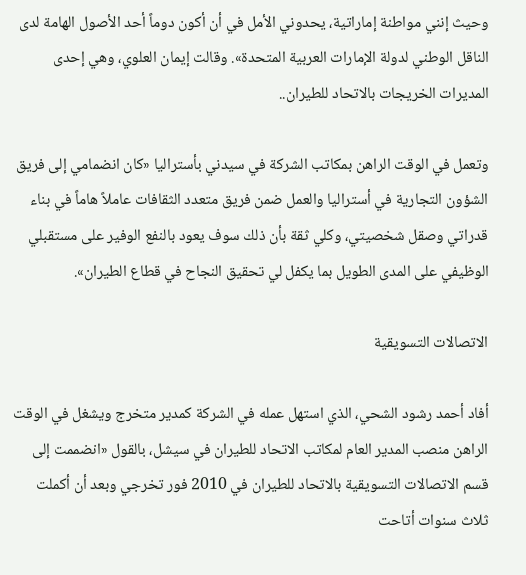وحيث إنني مواطنة إماراتية، يحدوني الأمل في أن أكون دوماً أحد الأصول الهامة لدى الناقل الوطني لدولة الإمارات العربية المتحدة». وقالت إيمان العلوي، وهي إحدى المديرات الخريجات بالاتحاد للطيران..

وتعمل في الوقت الراهن بمكاتب الشركة في سيدني بأستراليا «كان انضمامي إلى فريق الشؤون التجارية في أستراليا والعمل ضمن فريق متعدد الثقافات عاملاً هاماً في بناء قدراتي وصقل شخصيتي، وكلي ثقة بأن ذلك سوف يعود بالنفع الوفير على مستقبلي الوظيفي على المدى الطويل بما يكفل لي تحقيق النجاح في قطاع الطيران».

الاتصالات التسويقية

أفاد أحمد رشود الشحي، الذي استهل عمله في الشركة كمدير متخرج ويشغل في الوقت الراهن منصب المدير العام لمكاتب الاتحاد للطيران في سيشل، بالقول «انضممت إلى قسم الاتصالات التسويقية بالاتحاد للطيران في 2010 فور تخرجي وبعد أن أكملت ثلاث سنوات أتاحت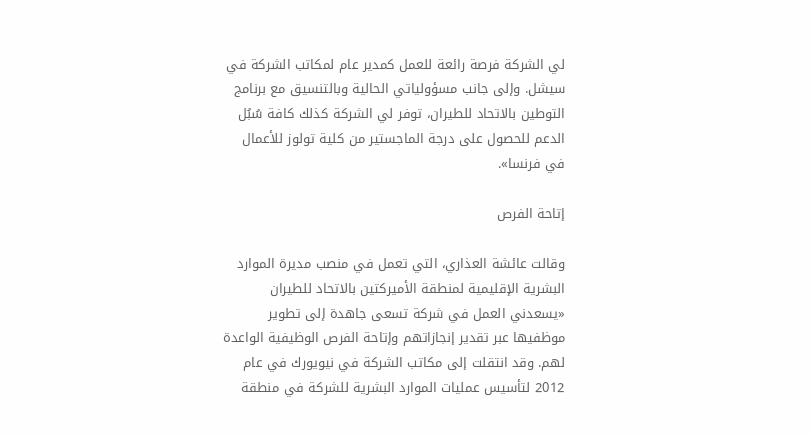لي الشركة فرصة رائعة للعمل كمدير عام لمكاتب الشركة في سيشل. وإلى جانب مسؤولياتي الحالية وبالتنسيق مع برنامج التوطين بالاتحاد للطيران، توفر لي الشركة كذلك كافة سُبُل الدعم للحصول على درجة الماجستير من كلية تولوز للأعمال في فرنسا».

إتاحة الفرص

وقالت عائشة العذاري، التي تعمل في منصب مديرة الموارد البشرية الإقليمية لمنطقة الأميركتين بالاتحاد للطيران «يسعدني العمل في شركة تسعى جاهدة إلى تطوير موظفيها عبر تقدير إنجازاتهم وإتاحة الفرص الوظيفية الواعدة لهم. وقد انتقلت إلى مكاتب الشركة في نيويورك في عام 2012 لتأسيس عمليات الموارد البشرية للشركة في منطقة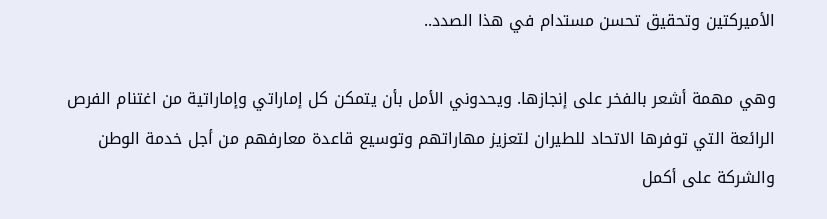الأميركتين وتحقيق تحسن مستدام في هذا الصدد..

وهي مهمة أشعر بالفخر على إنجازها. ويحدوني الأمل بأن يتمكن كل إماراتي وإماراتية من اغتنام الفرص الرائعة التي توفرها الاتحاد للطيران لتعزيز مهاراتهم وتوسيع قاعدة معارفهم من أجل خدمة الوطن والشركة على أكمل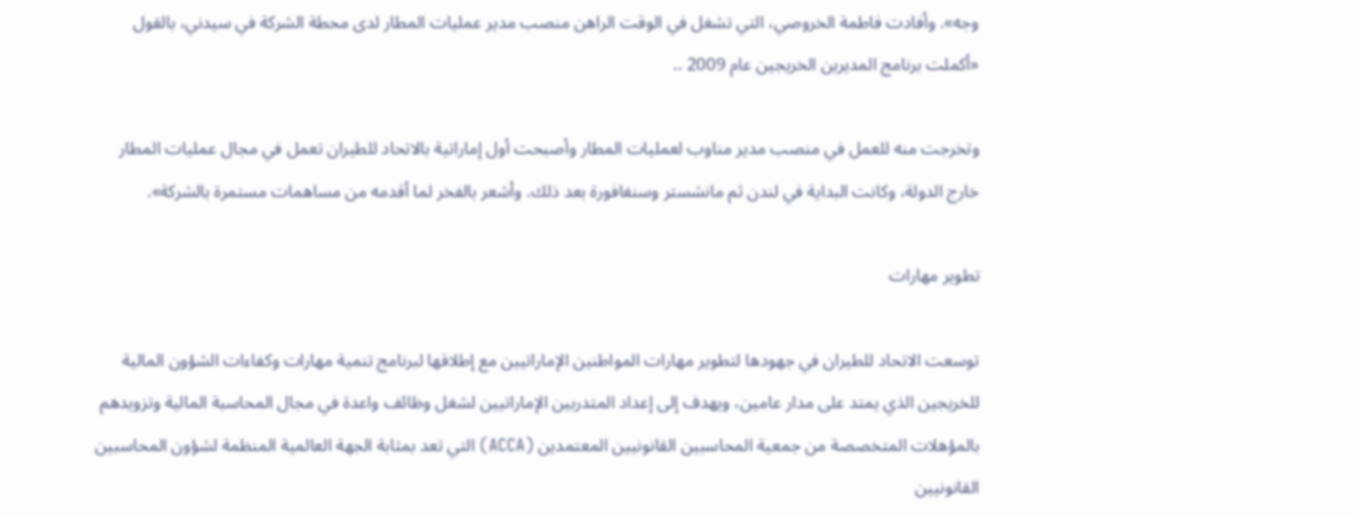وجه». وأفادت فاطمة الخروصي، التي تشغل في الوقت الراهن منصب مدير عمليات المطار لدى محطة الشركة في سيدني، بالقول «أكملت برنامج المديرين الخريجين عام 2009 ..

وتخرجت منه للعمل في منصب مدير مناوب لعمليات المطار وأصبحت أول إماراتية بالاتحاد للطيران تعمل في مجال عمليات المطار خارج الدولة، وكانت البداية في لندن ثم مانشستر وسنغافورة بعد ذلك. وأشعر بالفخر لما أقدمه من مساهمات مستمرة بالشركة».

تطوير مهارات

توسعت الاتحاد للطيران في جهودها لتطوير مهارات المواطنين الإماراتيين مع إطلاقها لبرنامج تنمية مهارات وكفاءات الشؤون المالية للخريجين الذي يمتد على مدار عامين، ويهدف إلى إعداد المتدربين الإماراتيين لشغل وظائف واعدة في مجال المحاسبة المالية وتزويدهم بالمؤهلات المتخصصة من جمعية المحاسبين القانونيين المعتمدين (ACCA) التي تعد بمثابة الجهة العالمية المنظمة لشؤون المحاسبين القانونيين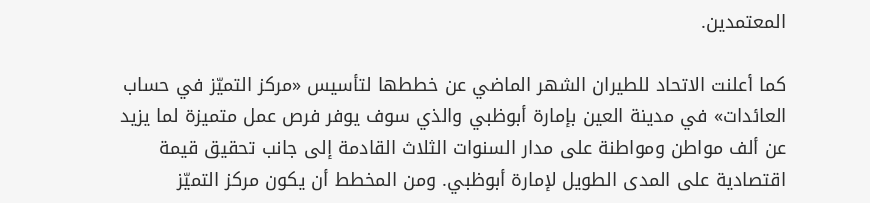المعتمدين.

كما أعلنت الاتحاد للطيران الشهر الماضي عن خططها لتأسيس «مركز التميّز في حساب العائدات» في مدينة العين بإمارة أبوظبي والذي سوف يوفر فرص عمل متميزة لما يزيد عن ألف مواطن ومواطنة على مدار السنوات الثلاث القادمة إلى جانب تحقيق قيمة اقتصادية على المدى الطويل لإمارة أبوظبي. ومن المخطط أن يكون مركز التميّز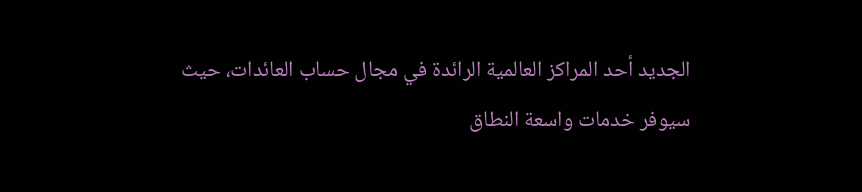الجديد أحد المراكز العالمية الرائدة في مجال حساب العائدات، حيث سيوفر خدمات واسعة النطاق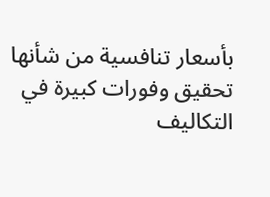بأسعار تنافسية من شأنها تحقيق وفورات كبيرة في التكاليف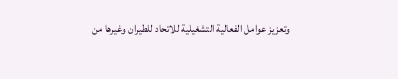وتعزيز عوامل الفعالية التشغيلية للاتحاد للطيران وغيرها من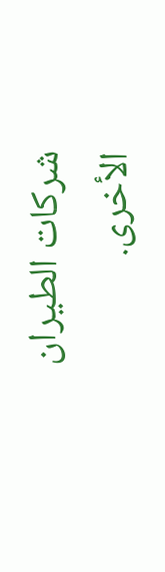شركات الطيران الأخرى.